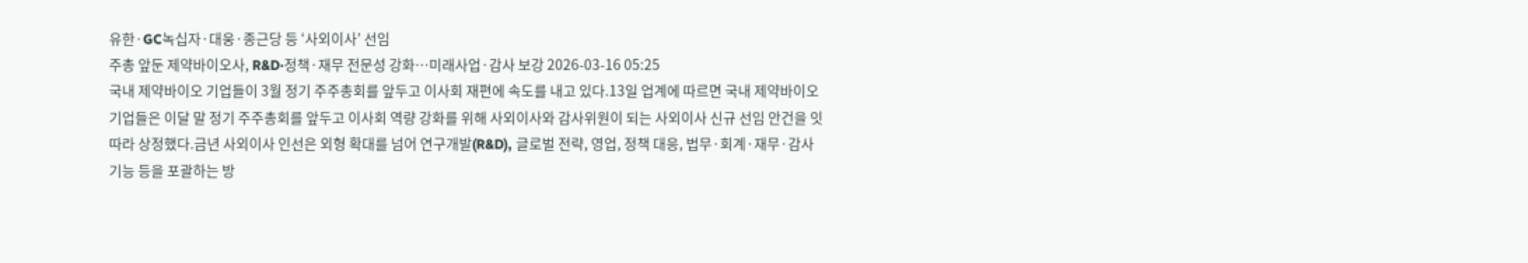유한·GC녹십자·대웅·종근당 등 ‘사외이사’ 선임
주총 앞둔 제약바이오사, R&D·정책·재무 전문성 강화…미래사업·감사 보강 2026-03-16 05:25
국내 제약바이오 기업들이 3월 정기 주주총회를 앞두고 이사회 재편에 속도를 내고 있다.13일 업계에 따르면 국내 제약바이오 기업들은 이달 말 정기 주주총회를 앞두고 이사회 역량 강화를 위해 사외이사와 감사위원이 되는 사외이사 신규 선임 안건을 잇따라 상정했다.금년 사외이사 인선은 외형 확대를 넘어 연구개발(R&D), 글로벌 전략, 영업, 정책 대응, 법무·회계·재무·감사 기능 등을 포괄하는 방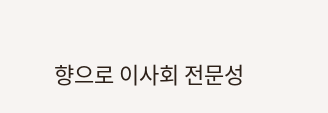향으로 이사회 전문성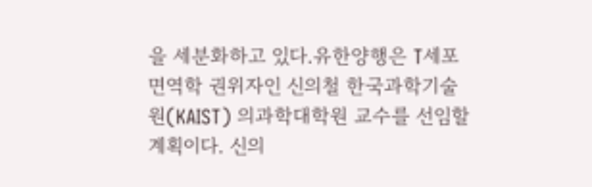을 세분화하고 있다.유한양행은 T세포 면역학 권위자인 신의철 한국과학기술원(KAIST) 의과학대학원 교수를 선임할 계획이다. 신의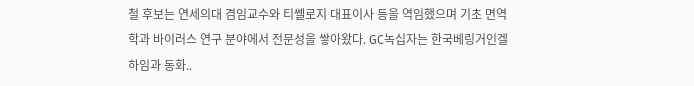철 후보는 연세의대 겸임교수와 티쎌로지 대표이사 등을 역임했으며 기초 면역학과 바이러스 연구 분야에서 전문성을 쌓아왔다. GC녹십자는 한국베링거인겔하임과 동화..